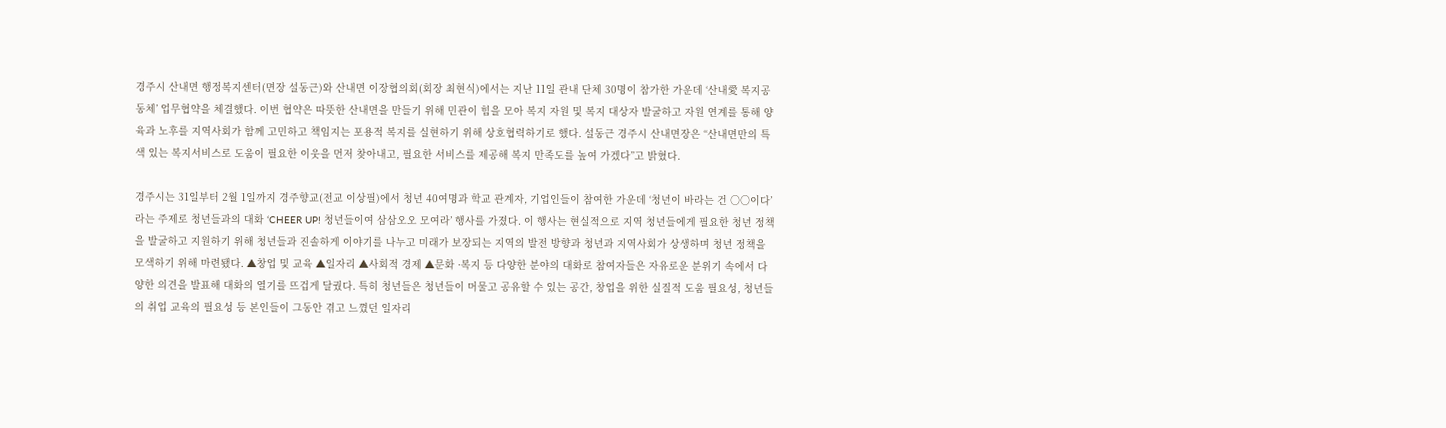경주시 산내면 행정복지센터(면장 설동근)와 산내면 이장협의회(회장 최현식)에서는 지난 11일 관내 단체 30명이 참가한 가운데 ‘산내愛 복지공동체’ 업무협약을 체결했다. 이번 협약은 따뜻한 산내면을 만들기 위해 민관이 힘을 모아 복지 자원 및 복지 대상자 발굴하고 자원 연계를 통해 양육과 노후를 지역사회가 함께 고민하고 책임지는 포용적 복지를 실현하기 위해 상호협력하기로 했다. 설동근 경주시 산내면장은 “산내면만의 특색 있는 복지서비스로 도움이 필요한 이웃을 먼저 찾아내고, 필요한 서비스를 제공해 복지 만족도를 높여 가겠다”고 밝혔다.

경주시는 31일부터 2월 1일까지 경주향교(전교 이상필)에서 청년 40여명과 학교 관계자, 기업인들이 참여한 가운데 ‘청년이 바라는 건 ○○이다’라는 주제로 청년들과의 대화 ‘CHEER UP! 청년들이여 삼삼오오 모여라’ 행사를 가졌다. 이 행사는 현실적으로 지역 청년들에게 필요한 청년 정책을 발굴하고 지원하기 위해 청년들과 진솔하게 이야기를 나누고 미래가 보장되는 지역의 발전 방향과 청년과 지역사회가 상생하며 청년 정책을 모색하기 위해 마련됐다. ▲창업 및 교육 ▲일자리 ▲사회적 경제 ▲문화 ·복지 등 다양한 분야의 대화로 참여자들은 자유로운 분위기 속에서 다양한 의견을 발표해 대화의 열기를 뜨겁게 달궜다. 특히 청년들은 청년들이 머물고 공유할 수 있는 공간, 창업을 위한 실질적 도움 필요성, 청년들의 취업 교육의 필요성 등 본인들이 그동안 겪고 느꼈던 일자리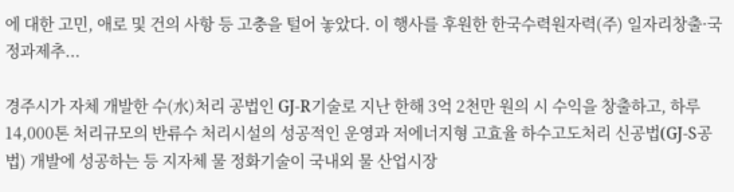에 대한 고민, 애로 및 건의 사항 등 고충을 털어 놓았다. 이 행사를 후원한 한국수력원자력(주) 일자리창출·국정과제추...

경주시가 자체 개발한 수(水)처리 공법인 GJ-R기술로 지난 한해 3억 2천만 원의 시 수익을 창출하고, 하루 14,000톤 처리규모의 반류수 처리시설의 성공적인 운영과 저에너지형 고효율 하수고도처리 신공법(GJ-S공법) 개발에 성공하는 등 지자체 물 정화기술이 국내외 물 산업시장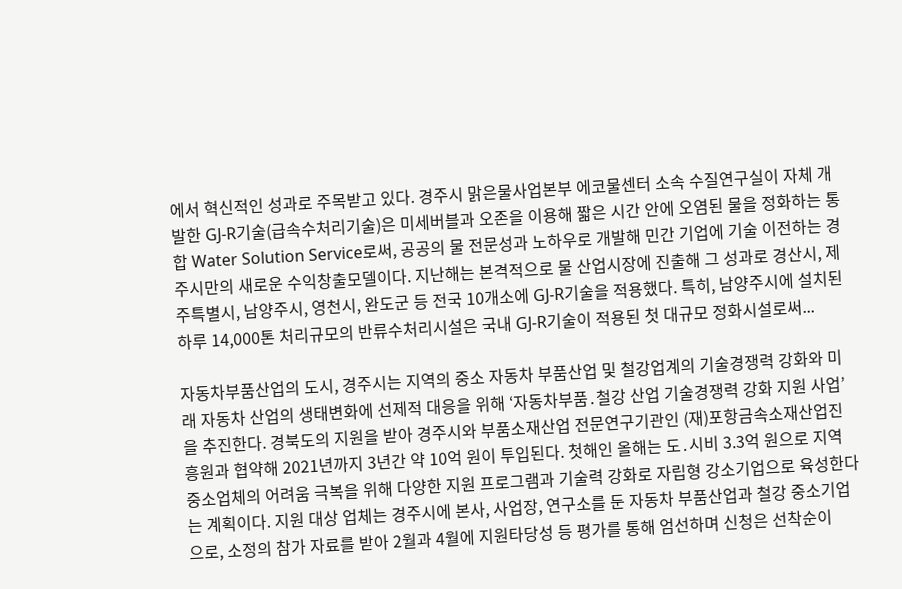에서 혁신적인 성과로 주목받고 있다. 경주시 맑은물사업본부 에코물센터 소속 수질연구실이 자체 개발한 GJ-R기술(급속수처리기술)은 미세버블과 오존을 이용해 짧은 시간 안에 오염된 물을 정화하는 통합 Water Solution Service로써, 공공의 물 전문성과 노하우로 개발해 민간 기업에 기술 이전하는 경주시만의 새로운 수익창출모델이다. 지난해는 본격적으로 물 산업시장에 진출해 그 성과로 경산시, 제주특별시, 남양주시, 영천시, 완도군 등 전국 10개소에 GJ-R기술을 적용했다. 특히, 남양주시에 설치된 하루 14,000톤 처리규모의 반류수처리시설은 국내 GJ-R기술이 적용된 첫 대규모 정화시설로써...

자동차부품산업의 도시, 경주시는 지역의 중소 자동차 부품산업 및 철강업계의 기술경쟁력 강화와 미래 자동차 산업의 생태변화에 선제적 대응을 위해 ‘자동차부품․철강 산업 기술경쟁력 강화 지원 사업’을 추진한다. 경북도의 지원을 받아 경주시와 부품소재산업 전문연구기관인 (재)포항금속소재산업진흥원과 협약해 2021년까지 3년간 약 10억 원이 투입된다. 첫해인 올해는 도․시비 3.3억 원으로 지역 중소업체의 어려움 극복을 위해 다양한 지원 프로그램과 기술력 강화로 자립형 강소기업으로 육성한다는 계획이다. 지원 대상 업체는 경주시에 본사, 사업장, 연구소를 둔 자동차 부품산업과 철강 중소기업으로, 소정의 참가 자료를 받아 2월과 4월에 지원타당성 등 평가를 통해 엄선하며 신청은 선착순이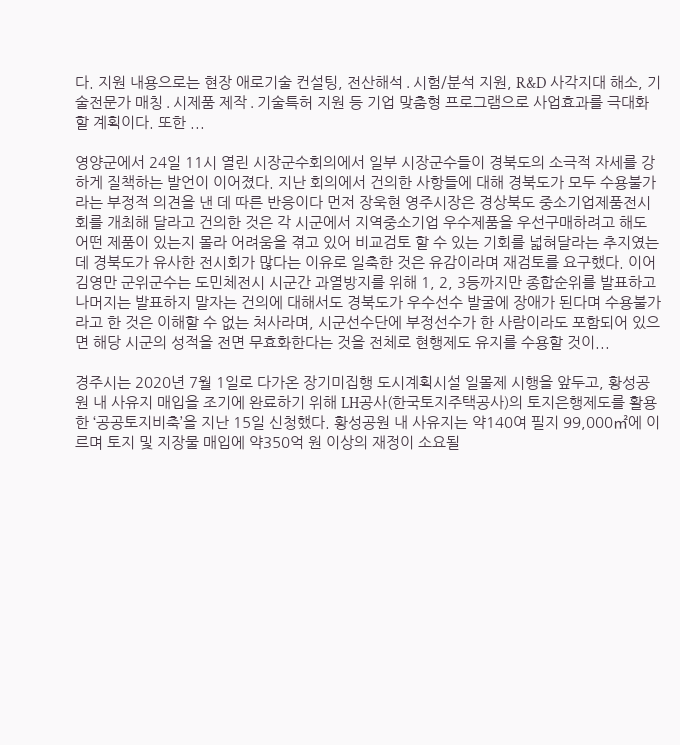다. 지원 내용으로는 현장 애로기술 컨설팅, 전산해석․시험/분석 지원, R&D 사각지대 해소, 기술전문가 매칭․시제품 제작․기술특허 지원 등 기업 맞춤형 프로그램으로 사업효과를 극대화 할 계획이다. 또한 ...

영양군에서 24일 11시 열린 시장군수회의에서 일부 시장군수들이 경북도의 소극적 자세를 강하게 질책하는 발언이 이어졌다. 지난 회의에서 건의한 사항들에 대해 경북도가 모두 수용불가라는 부정적 의견을 낸 데 따른 반응이다 먼저 장욱현 영주시장은 경상북도 중소기업제품전시회를 개최해 달라고 건의한 것은 각 시군에서 지역중소기업 우수제품을 우선구매하려고 해도 어떤 제품이 있는지 몰라 어려움을 겪고 있어 비교검토 할 수 있는 기회를 넓혀달라는 추지였는데 경북도가 유사한 전시회가 많다는 이유로 일축한 것은 유감이라며 재검토를 요구했다. 이어 김영만 군위군수는 도민체전시 시군간 과열방지를 위해 1, 2, 3등까지만 종합순위를 발표하고 나머지는 발표하지 말자는 건의에 대해서도 경북도가 우수선수 발굴에 장애가 된다며 수용불가라고 한 것은 이해할 수 없는 처사라며, 시군선수단에 부정선수가 한 사람이라도 포함되어 있으면 해당 시군의 성적을 전면 무효화한다는 것을 전체로 현행제도 유지를 수용할 것이...

경주시는 2020년 7월 1일로 다가온 장기미집행 도시계획시설 일몰제 시행을 앞두고, 황성공원 내 사유지 매입을 조기에 완료하기 위해 LH공사(한국토지주택공사)의 토지은행제도를 활용한 ‘공공토지비축’을 지난 15일 신청했다. 황성공원 내 사유지는 약140여 필지 99,000㎡에 이르며 토지 및 지장물 매입에 약350억 원 이상의 재정이 소요될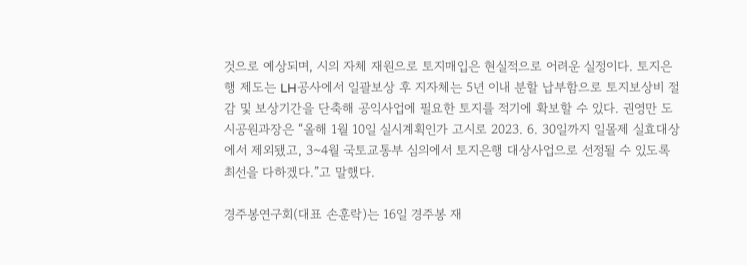것으로 예상되며, 시의 자체 재원으로 토지매입은 현실적으로 어려운 실정이다. 토지은행 제도는 LH공사에서 일괄보상 후 지자체는 5년 이내 분할 납부함으로 토지보상비 절감 및 보상기간을 단축해 공익사업에 필요한 토지를 적기에 확보할 수 있다. 권영만 도시공원과장은 “올해 1월 10일 실시계획인가 고시로 2023. 6. 30일까지 일몰제 실효대상에서 제외됐고, 3~4월 국토교통부 심의에서 토지은행 대상사업으로 선정될 수 있도록 최선을 다하겠다.”고 말했다.

경주봉연구회(대표 손훈락)는 16일 경주봉 재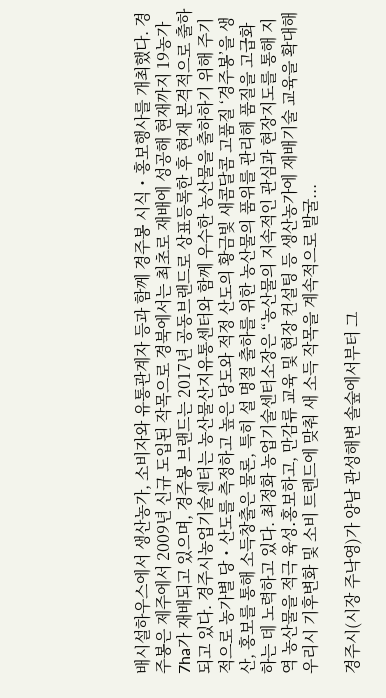배시설하우스에서 생산농가, 소비자와 유통관계자 등과 함께 경주봉 시식・홍보행사를 개최했다. 경주봉은 제주에서 2009년 신규 도입된 작목으로 경북에서는 최초로 재배에 성공해 현재까지 19농가 7ha가 재배되고 있으며, 경주봉 브랜드는 2017년 공동브랜드로 상표등록한 후 현재 본격적으로 출하되고 있다. 경주시농업기술센터는 농산물산지유통센터와 함께 우수한 농산물을 출하하기 위해 주기적으로 농가별 당・산도를 측정하고 높은 당도와 적정 산도의 황금빛 새콤달콤 고품질 ‘경주봉’을 생산, 홍보를 통해 소득창출은 물론, 특히 설 명절 출하를 위한 농산물의 품위를 관리해 품질을 고급화 하는 데 노력하고 있다. 최정화 농업기술센터소장은 “농산물의 지속적인 관심과 현장지도를 통해 지역 농산물을 적극 육성․홍보하고, 만감류 교육 및 현장 컨설팅 등 생산농가에 재배기술 교육을 확대해 우리시 기후변화 및 소비 트렌드에 맞춰 새 소득 작목을 계속적으로 발굴...

경주시(시장 주낙영)가 양남 관성해변 솔숲에서부터 그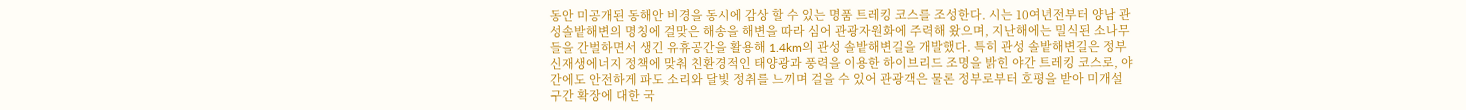동안 미공개된 동해안 비경을 동시에 감상 할 수 있는 명품 트레킹 코스를 조성한다. 시는 10여년전부터 양남 관성솔밭해변의 명칭에 걸맞은 해송을 해변을 따라 심어 관광자원화에 주력해 왔으며, 지난해에는 밀식된 소나무들을 간벌하면서 생긴 유휴공간을 활용해 1.4km의 관성 솔밭해변길을 개발했다. 특히 관성 솔밭해변길은 정부 신재생에너지 정책에 맞춰 친환경적인 태양광과 풍력을 이용한 하이브리드 조명을 밝힌 야간 트레킹 코스로, 야간에도 안전하게 파도 소리와 달빛 정취를 느끼며 걸을 수 있어 관광객은 물론 정부로부터 호평을 받아 미개설 구간 확장에 대한 국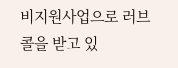비지원사업으로 러브콜을 받고 있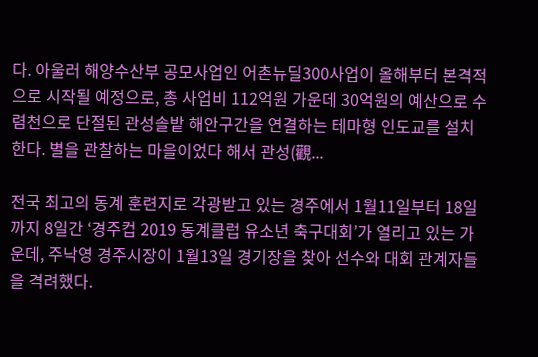다. 아울러 해양수산부 공모사업인 어촌뉴딜300사업이 올해부터 본격적으로 시작될 예정으로, 총 사업비 112억원 가운데 30억원의 예산으로 수렴천으로 단절된 관성솔밭 해안구간을 연결하는 테마형 인도교를 설치한다. 별을 관찰하는 마을이었다 해서 관성(觀...

전국 최고의 동계 훈련지로 각광받고 있는 경주에서 1월11일부터 18일까지 8일간 ‘경주컵 2019 동계클럽 유소년 축구대회’가 열리고 있는 가운데, 주낙영 경주시장이 1월13일 경기장을 찾아 선수와 대회 관계자들을 격려했다.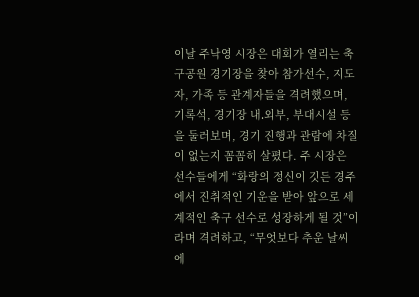이날 주낙영 시장은 대회가 열리는 축구공원 경기장을 찾아 참가선수, 지도자, 가족 등 관계자들을 격려했으며, 기록석, 경기장 내․외부, 부대시설 등을 둘러보며, 경기 진행과 관람에 차질이 없는지 꼼꼼히 살폈다. 주 시장은 선수들에게 “화랑의 정신이 깃든 경주에서 진취적인 기운을 받아 앞으로 세계적인 축구 선수로 성장하게 될 것”이라며 격려하고, “무엇보다 추운 날씨에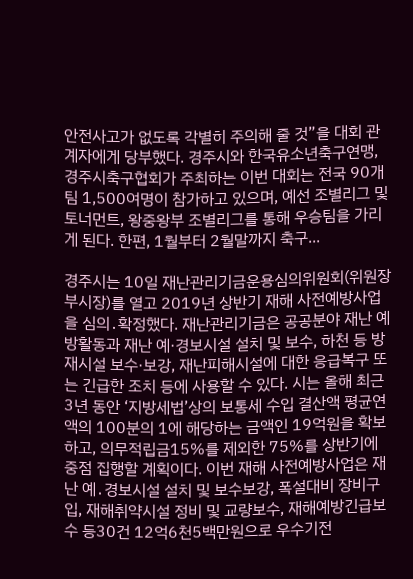안전사고가 없도록 각별히 주의해 줄 것”을 대회 관계자에게 당부했다. 경주시와 한국유소년축구연맹, 경주시축구협회가 주최하는 이번 대회는 전국 90개팀 1,500여명이 참가하고 있으며, 예선 조별리그 및 토너먼트, 왕중왕부 조별리그를 통해 우승팀을 가리게 된다. 한편, 1월부터 2월말까지 축구...

경주시는 10일 재난관리기금운용심의위원회(위원장 부시장)를 열고 2019년 상반기 재해 사전예방사업을 심의․확정했다. 재난관리기금은 공공분야 재난 예방활동과 재난 예·경보시설 설치 및 보수, 하천 등 방재시설 보수·보강, 재난피해시설에 대한 응급복구 또는 긴급한 조치 등에 사용할 수 있다. 시는 올해 최근 3년 동안 ‘지방세법’상의 보통세 수입 결산액 평균연액의 100분의 1에 해당하는 금액인 19억원을 확보하고, 의무적립금15%를 제외한 75%를 상반기에 중점 집행할 계획이다. 이번 재해 사전예방사업은 재난 예․경보시설 설치 및 보수보강, 폭설대비 장비구입, 재해취약시설 정비 및 교량보수, 재해예방긴급보수 등30건 12억6천5백만원으로 우수기전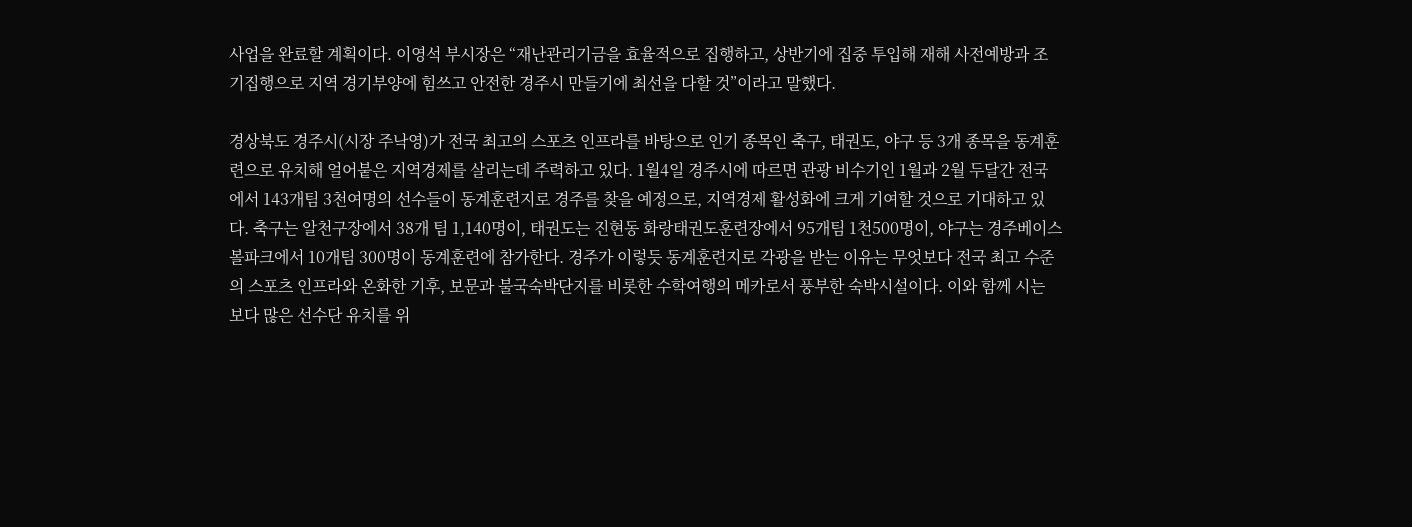사업을 완료할 계획이다. 이영석 부시장은 “재난관리기금을 효율적으로 집행하고, 상반기에 집중 투입해 재해 사전예방과 조기집행으로 지역 경기부양에 힘쓰고 안전한 경주시 만들기에 최선을 다할 것”이라고 말했다.

경상북도 경주시(시장 주낙영)가 전국 최고의 스포츠 인프라를 바탕으로 인기 종목인 축구, 태권도, 야구 등 3개 종목을 동계훈련으로 유치해 얼어붙은 지역경제를 살리는데 주력하고 있다. 1월4일 경주시에 따르면 관광 비수기인 1월과 2월 두달간 전국에서 143개팀 3천여명의 선수들이 동계훈련지로 경주를 찾을 예정으로, 지역경제 활성화에 크게 기여할 것으로 기대하고 있다. 축구는 알천구장에서 38개 팀 1,140명이, 태권도는 진현동 화랑태권도훈련장에서 95개팀 1천500명이, 야구는 경주베이스볼파크에서 10개팀 300명이 동계훈련에 참가한다. 경주가 이렇듯 동계훈련지로 각광을 받는 이유는 무엇보다 전국 최고 수준의 스포츠 인프라와 온화한 기후, 보문과 불국숙박단지를 비롯한 수학여행의 메카로서 풍부한 숙박시설이다. 이와 함께 시는 보다 많은 선수단 유치를 위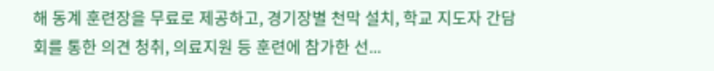해 동계 훈련장을 무료로 제공하고, 경기장별 천막 설치, 학교 지도자 간담회를 통한 의견 청취, 의료지원 등 훈련에 참가한 선...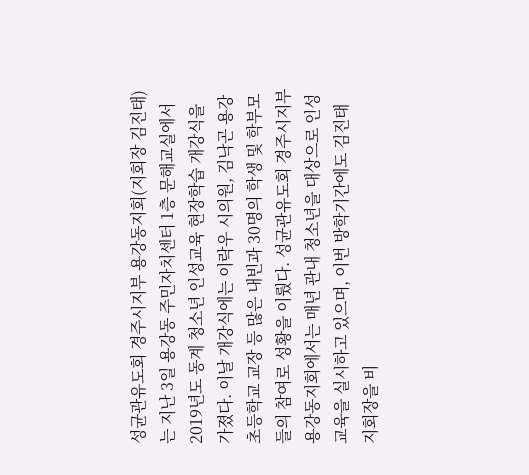성균관유도회 경주시지부 용강동지회(지회장 김진태)는 지난 3일 용강동 주민자치센터 1층 문해교실에서 2019년도 동계 청소년 인성교육 현장학습 개강식을 가졌다. 이날 개강식에는 이락우 시의원, 김낙곤 용강초등학교 교장 등 많은 내빈과 30명의 학생 및 학부모들의 참여로 성황을 이뤘다. 성균관유도회 경주시지부 용강동지회에서는 매년 관내 청소년을 대상으로 인성교육을 실시하고 있으며, 이번 방학기간에도 김진태 지회장을 비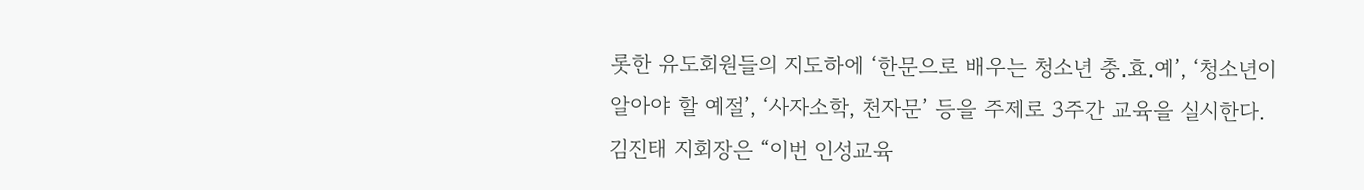롯한 유도회원들의 지도하에 ‘한문으로 배우는 청소년 충․효․예’, ‘청소년이 알아야 할 예절’, ‘사자소학, 천자문’ 등을 주제로 3주간 교육을 실시한다. 김진태 지회장은 “이번 인성교육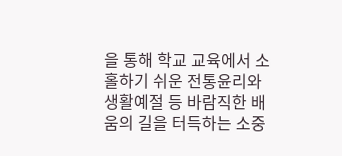을 통해 학교 교육에서 소홀하기 쉬운 전통윤리와 생활예절 등 바람직한 배움의 길을 터득하는 소중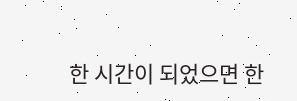한 시간이 되었으면 한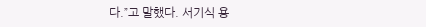다.”고 말했다. 서기식 용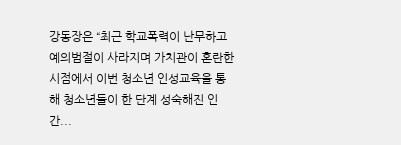강동장은 “최근 학교폭력이 난무하고 예의범절이 사라지며 가치관이 혼란한 시점에서 이번 청소년 인성교육을 통해 청소년들이 한 단계 성숙해진 인간...